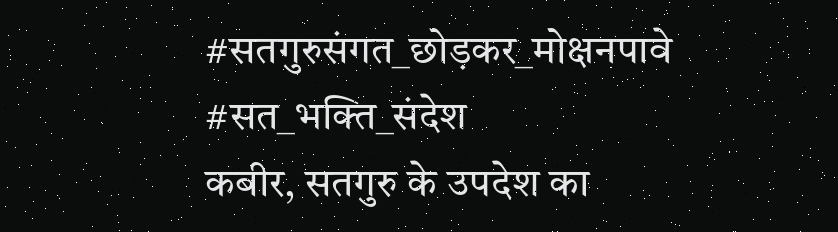#सतगुरुसंगत_छोड़कर_मोक्षनपावे
#सत_भक्ति_संदेश
कबीर, सतगुरु के उपदेश का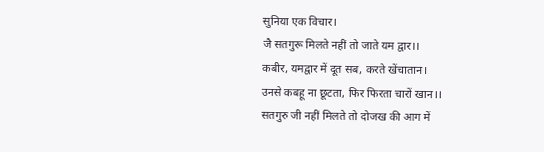सुनिया एक विचार।
जै सतगुरू मिलते नहीं तो जाते यम द्वार।।
कबीर, यमद्वार में दूत सब, करते खेंचातान।
उनसे कबहू ना छूटता, फिर फिरता चारों खान।।
सतगुरु जी नहीं मिलते तो दोजख की आग में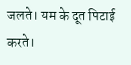जलते। यम के दूत पिटाई करते।